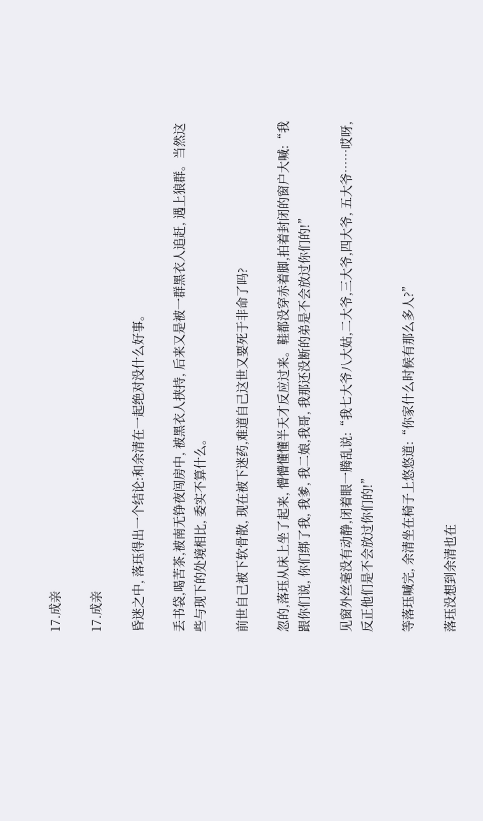17.成亲

17.成亲

昏迷之中, 落珏得出一个结论:和余清在一起绝对没什么好事。

丢书袋,喝苦茶,被南无铮夜闯房中, 被黑衣人挟持, 后来又是被一群黑衣人追赶, 遇上狼群。当然这些与现下的处境相比, 委实不算什么。

前世自己被下软骨散, 现在被下迷药,难道自己这世又要死于非命了吗?

忽的,落珏从床上坐了起来, 懵懵懂懂半天才反应过来。鞋都没穿赤着脚,拍着封闭的窗户大喊:“我跟你们说, 你们绑了我, 我爹, 我二娘,我哥, 我那还没断的弟是不会放过你们的!”

见窗外丝毫没有动静,闭着眼一腾乱说:“我七大爷八大姑,二大爷,三大爷,四大爷, 五大爷……哎呀, 反正他们是不会放过你们的!”

等落珏喊完, 余清坐在椅子上悠悠道:“你家什么时候有那么多人?”

落珏没想到余清也在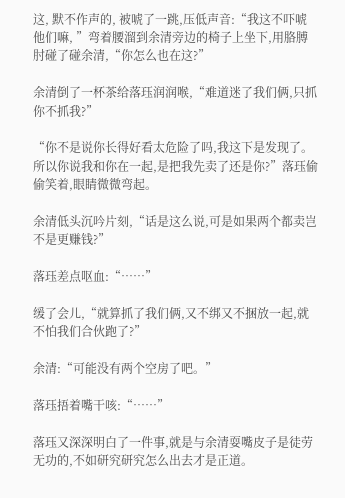这, 默不作声的, 被唬了一跳,压低声音:“我这不吓唬他们嘛, ”弯着腰溜到余清旁边的椅子上坐下,用胳膊肘碰了碰余清,“你怎么也在这?”

余清倒了一杯茶给落珏润润喉,“难道迷了我们俩,只抓你不抓我?”

“你不是说你长得好看太危险了吗,我这下是发现了。所以你说我和你在一起,是把我先卖了还是你?”落珏偷偷笑着,眼睛微微弯起。

余清低头沉吟片刻,“话是这么说,可是如果两个都卖岂不是更赚钱?”

落珏差点呕血:“……”

缓了会儿,“就算抓了我们俩,又不绑又不捆放一起,就不怕我们合伙跑了?”

余清:“可能没有两个空房了吧。”

落珏捂着嘴干咳:“……”

落珏又深深明白了一件事,就是与余清耍嘴皮子是徒劳无功的,不如研究研究怎么出去才是正道。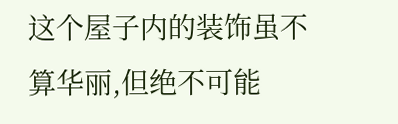这个屋子内的装饰虽不算华丽,但绝不可能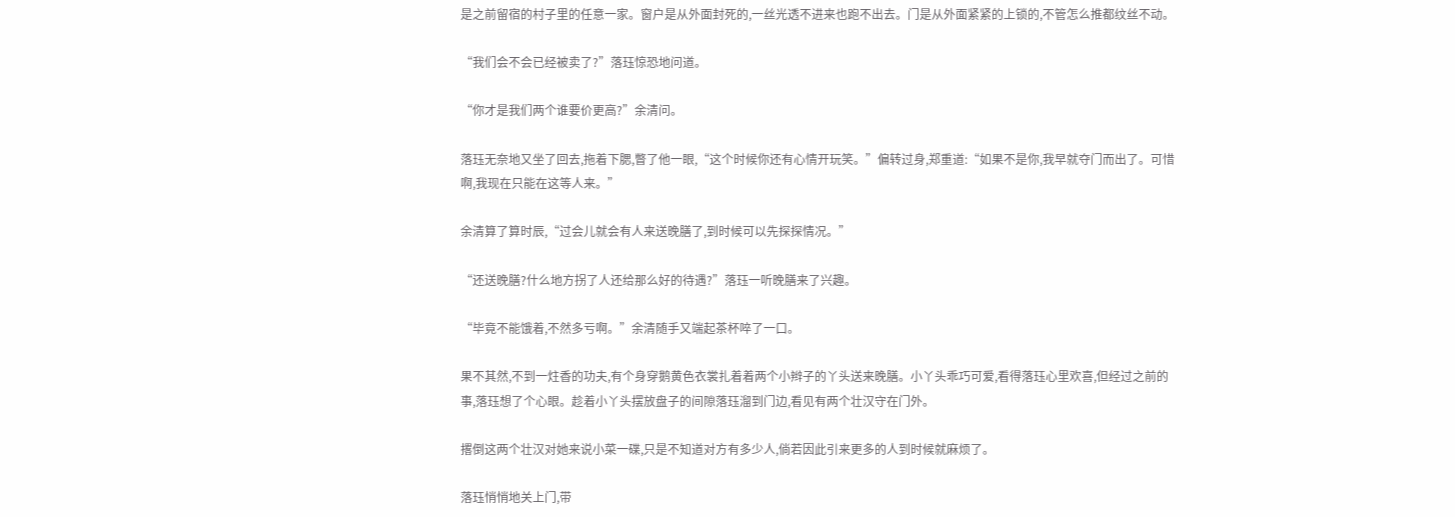是之前留宿的村子里的任意一家。窗户是从外面封死的,一丝光透不进来也跑不出去。门是从外面紧紧的上锁的,不管怎么推都纹丝不动。

“我们会不会已经被卖了?”落珏惊恐地问道。

“你才是我们两个谁要价更高?”余清问。

落珏无奈地又坐了回去,拖着下腮,瞥了他一眼,“这个时候你还有心情开玩笑。”偏转过身,郑重道:“如果不是你,我早就夺门而出了。可惜啊,我现在只能在这等人来。”

余清算了算时辰,“过会儿就会有人来送晚膳了,到时候可以先探探情况。”

“还送晚膳?什么地方拐了人还给那么好的待遇?”落珏一听晚膳来了兴趣。

“毕竟不能饿着,不然多亏啊。”余清随手又端起茶杯啐了一口。

果不其然,不到一炷香的功夫,有个身穿鹅黄色衣裳扎着着两个小辫子的丫头送来晚膳。小丫头乖巧可爱,看得落珏心里欢喜,但经过之前的事,落珏想了个心眼。趁着小丫头摆放盘子的间隙落珏溜到门边,看见有两个壮汉守在门外。

撂倒这两个壮汉对她来说小菜一碟,只是不知道对方有多少人,倘若因此引来更多的人到时候就麻烦了。

落珏悄悄地关上门,带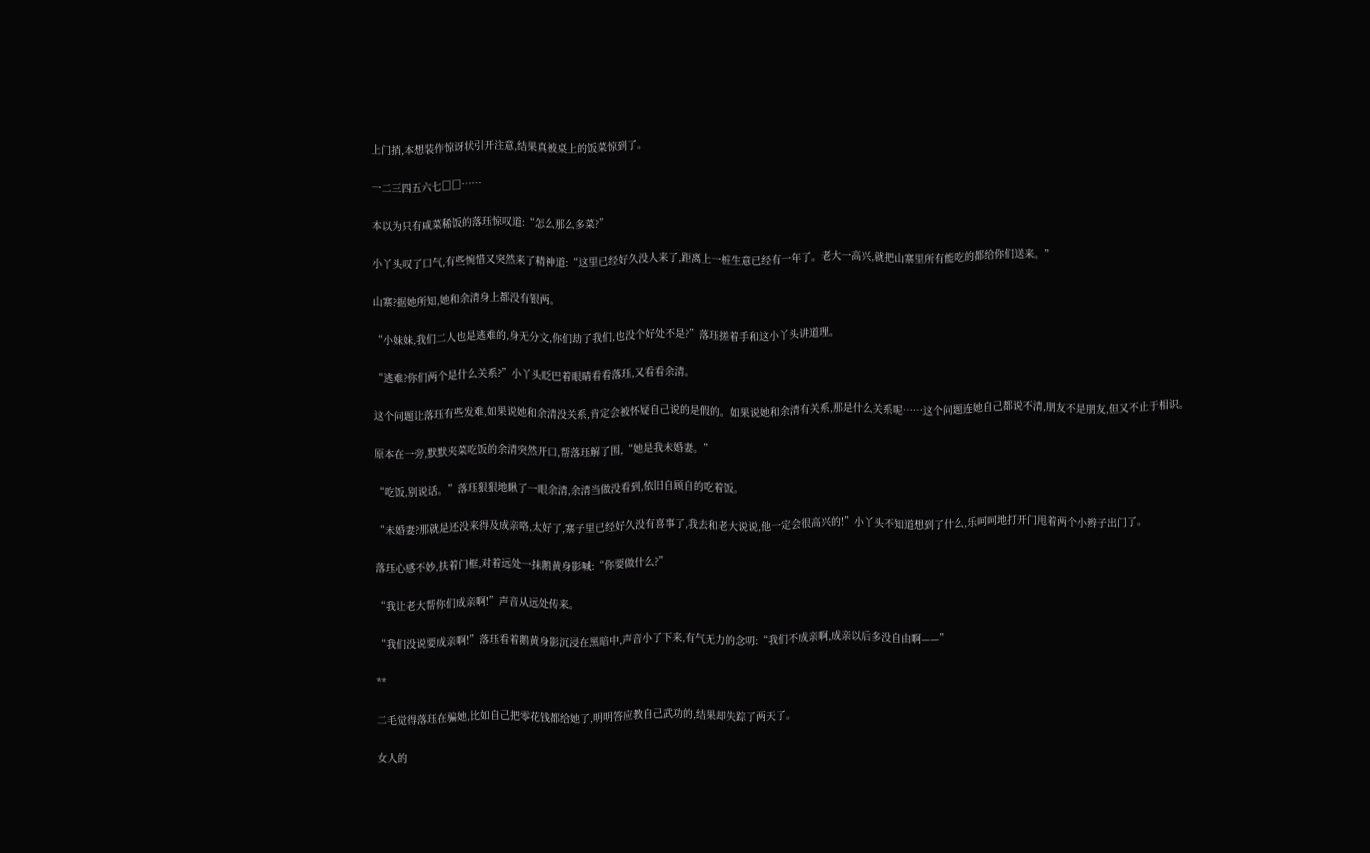上门捎,本想装作惊讶状引开注意,结果真被桌上的饭菜惊到了。

一二三四五六七□□……

本以为只有咸菜稀饭的落珏惊叹道:“怎么那么多菜?”

小丫头叹了口气,有些惋惜又突然来了精神道:“这里已经好久没人来了,距离上一桩生意已经有一年了。老大一高兴,就把山寨里所有能吃的都给你们送来。”

山寨?据她所知,她和余清身上都没有银两。

“小妹妹,我们二人也是逃难的,身无分文,你们劫了我们,也没个好处不是?”落珏搓着手和这小丫头讲道理。

“逃难?你们两个是什么关系?”小丫头眨巴着眼睛看看落珏,又看看余清。

这个问题让落珏有些发难,如果说她和余清没关系,肯定会被怀疑自己说的是假的。如果说她和余清有关系,那是什么关系呢……这个问题连她自己都说不清,朋友不是朋友,但又不止于相识。

原本在一旁,默默夹菜吃饭的余清突然开口,帮落珏解了围,“她是我未婚妻。”

“吃饭,别说话。”落珏狠狠地瞅了一眼余清,余清当做没看到,依旧自顾自的吃着饭。

“未婚妻?那就是还没来得及成亲咯,太好了,寨子里已经好久没有喜事了,我去和老大说说,他一定会很高兴的!”小丫头不知道想到了什么,乐呵呵地打开门甩着两个小辫子出门了。

落珏心感不妙,扶着门框,对着远处一抹鹅黄身影喊:“你要做什么?”

“我让老大帮你们成亲啊!”声音从远处传来。

“我们没说要成亲啊!”落珏看着鹅黄身影沉浸在黑暗中,声音小了下来,有气无力的念叨:“我们不成亲啊,成亲以后多没自由啊——”

**

二毛觉得落珏在骗她,比如自己把零花钱都给她了,明明答应教自己武功的,结果却失踪了两天了。

女人的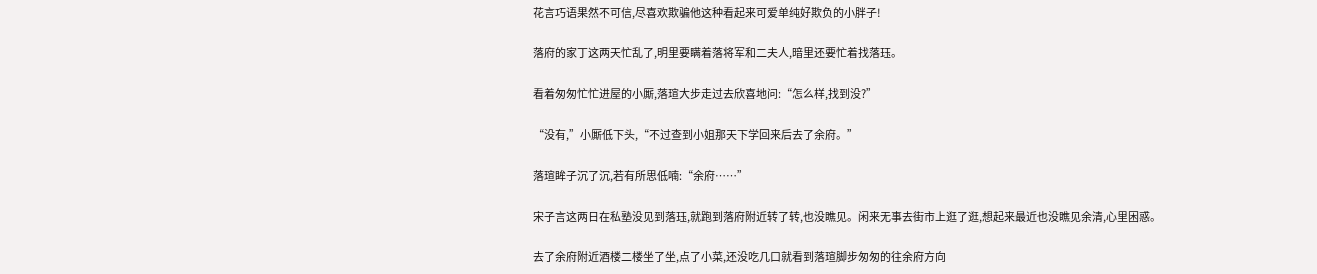花言巧语果然不可信,尽喜欢欺骗他这种看起来可爱单纯好欺负的小胖子!

落府的家丁这两天忙乱了,明里要瞒着落将军和二夫人,暗里还要忙着找落珏。

看着匆匆忙忙进屋的小厮,落瑄大步走过去欣喜地问:“怎么样,找到没?”

“没有,”小厮低下头,“不过查到小姐那天下学回来后去了余府。”

落瑄眸子沉了沉,若有所思低喃:“余府……”

宋子言这两日在私塾没见到落珏,就跑到落府附近转了转,也没瞧见。闲来无事去街市上逛了逛,想起来最近也没瞧见余清,心里困惑。

去了余府附近酒楼二楼坐了坐,点了小菜,还没吃几口就看到落瑄脚步匆匆的往余府方向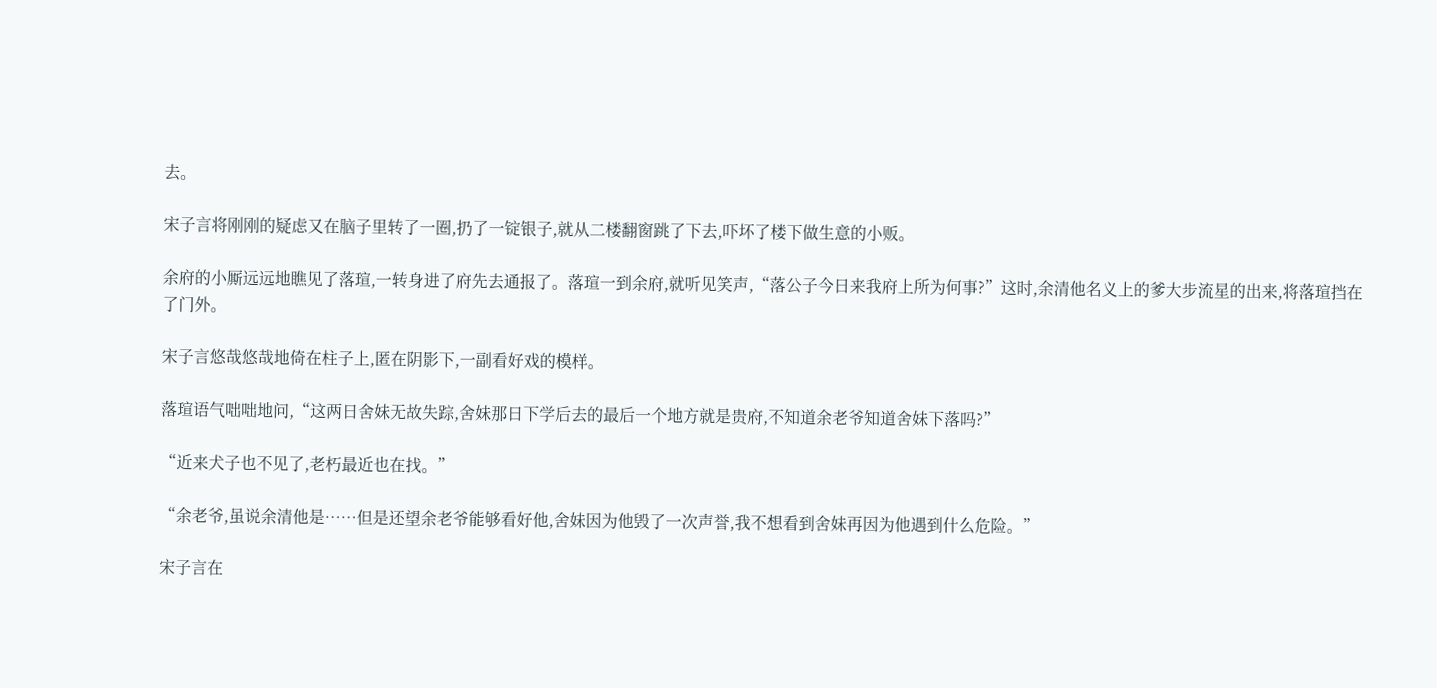去。

宋子言将刚刚的疑虑又在脑子里转了一圈,扔了一锭银子,就从二楼翻窗跳了下去,吓坏了楼下做生意的小贩。

余府的小厮远远地瞧见了落瑄,一转身进了府先去通报了。落瑄一到余府,就听见笑声,“落公子今日来我府上所为何事?”这时,余清他名义上的爹大步流星的出来,将落瑄挡在了门外。

宋子言悠哉悠哉地倚在柱子上,匿在阴影下,一副看好戏的模样。

落瑄语气咄咄地问,“这两日舍妹无故失踪,舍妹那日下学后去的最后一个地方就是贵府,不知道余老爷知道舍妹下落吗?”

“近来犬子也不见了,老朽最近也在找。”

“余老爷,虽说余清他是……但是还望余老爷能够看好他,舍妹因为他毁了一次声誉,我不想看到舍妹再因为他遇到什么危险。”

宋子言在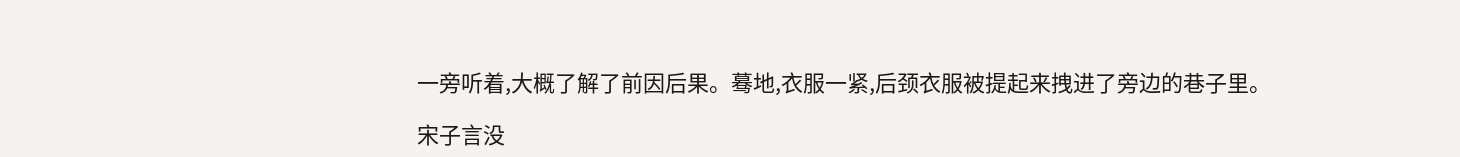一旁听着,大概了解了前因后果。蓦地,衣服一紧,后颈衣服被提起来拽进了旁边的巷子里。

宋子言没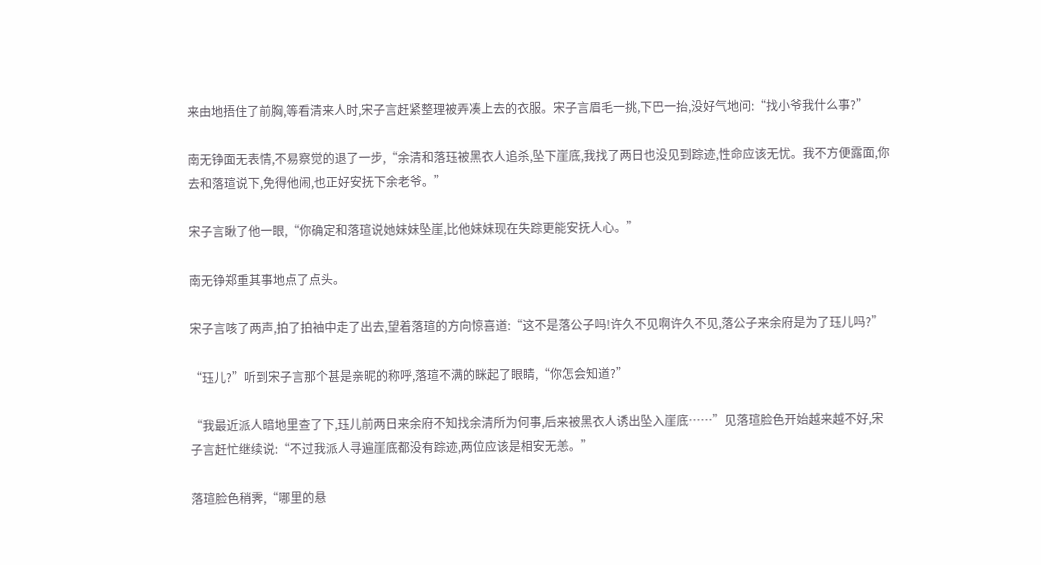来由地捂住了前胸,等看清来人时,宋子言赶紧整理被弄凑上去的衣服。宋子言眉毛一挑,下巴一抬,没好气地问:“找小爷我什么事?”

南无铮面无表情,不易察觉的退了一步,“余清和落珏被黑衣人追杀,坠下崖底,我找了两日也没见到踪迹,性命应该无忧。我不方便露面,你去和落瑄说下,免得他闹,也正好安抚下余老爷。”

宋子言瞅了他一眼,“你确定和落瑄说她妹妹坠崖,比他妹妹现在失踪更能安抚人心。”

南无铮郑重其事地点了点头。

宋子言咳了两声,拍了拍袖中走了出去,望着落瑄的方向惊喜道:“这不是落公子吗!许久不见啊许久不见,落公子来余府是为了珏儿吗?”

“珏儿?”听到宋子言那个甚是亲昵的称呼,落瑄不满的眯起了眼睛,“你怎会知道?”

“我最近派人暗地里查了下,珏儿前两日来余府不知找余清所为何事,后来被黑衣人诱出坠入崖底……”见落瑄脸色开始越来越不好,宋子言赶忙继续说:“不过我派人寻遍崖底都没有踪迹,两位应该是相安无恙。”

落瑄脸色稍霁,“哪里的悬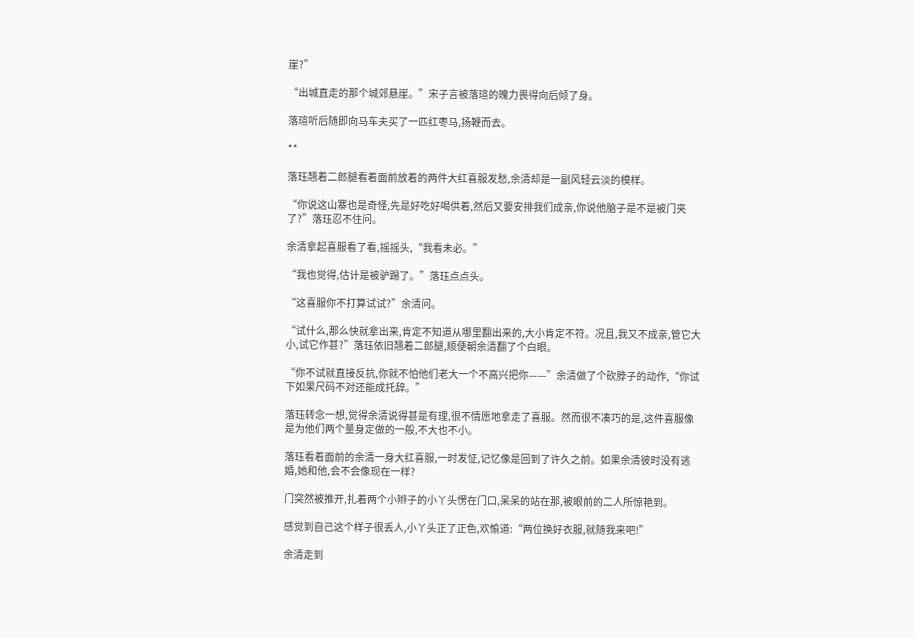崖?”

“出城直走的那个城郊悬崖。”宋子言被落瑄的魄力畏得向后倾了身。

落瑄听后随即向马车夫买了一匹红枣马,扬鞭而去。

**

落珏翘着二郎腿看着面前放着的两件大红喜服发愁,余清却是一副风轻云淡的模样。

“你说这山寨也是奇怪,先是好吃好喝供着,然后又要安排我们成亲,你说他脑子是不是被门夹了?”落珏忍不住问。

余清拿起喜服看了看,摇摇头,“我看未必。”

“我也觉得,估计是被驴踢了。”落珏点点头。

“这喜服你不打算试试?”余清问。

“试什么,那么快就拿出来,肯定不知道从哪里翻出来的,大小肯定不符。况且,我又不成亲,管它大小,试它作甚?”落珏依旧翘着二郎腿,顺便朝余清翻了个白眼。

“你不试就直接反抗,你就不怕他们老大一个不高兴把你——”余清做了个砍脖子的动作,“你试下如果尺码不对还能成托辞。”

落珏转念一想,觉得余清说得甚是有理,很不情愿地拿走了喜服。然而很不凑巧的是,这件喜服像是为他们两个量身定做的一般,不大也不小。

落珏看着面前的余清一身大红喜服,一时发怔,记忆像是回到了许久之前。如果余清彼时没有逃婚,她和他,会不会像现在一样?

门突然被推开,扎着两个小辫子的小丫头愣在门口,呆呆的站在那,被眼前的二人所惊艳到。

感觉到自己这个样子很丢人,小丫头正了正色,欢愉道:“两位换好衣服,就随我来吧!”

余清走到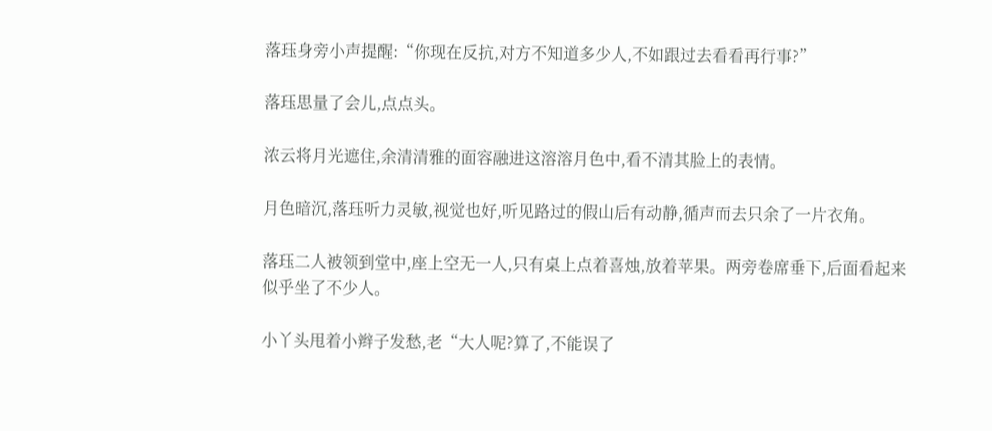落珏身旁小声提醒:“你现在反抗,对方不知道多少人,不如跟过去看看再行事?”

落珏思量了会儿,点点头。

浓云将月光遮住,余清清雅的面容融进这溶溶月色中,看不清其脸上的表情。

月色暗沉,落珏听力灵敏,视觉也好,听见路过的假山后有动静,循声而去只余了一片衣角。

落珏二人被领到堂中,座上空无一人,只有桌上点着喜烛,放着苹果。两旁卷席垂下,后面看起来似乎坐了不少人。

小丫头甩着小辫子发愁,老“大人呢?算了,不能误了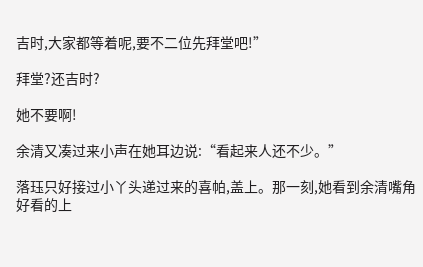吉时,大家都等着呢,要不二位先拜堂吧!”

拜堂?还吉时?

她不要啊!

余清又凑过来小声在她耳边说:“看起来人还不少。”

落珏只好接过小丫头递过来的喜帕,盖上。那一刻,她看到余清嘴角好看的上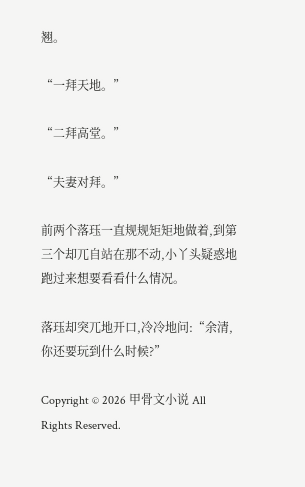翘。

“一拜天地。”

“二拜高堂。”

“夫妻对拜。”

前两个落珏一直规规矩矩地做着,到第三个却兀自站在那不动,小丫头疑惑地跑过来想要看看什么情况。

落珏却突兀地开口,冷冷地问:“余清,你还要玩到什么时候?”

Copyright © 2026 甲骨文小说 All Rights Reserved.